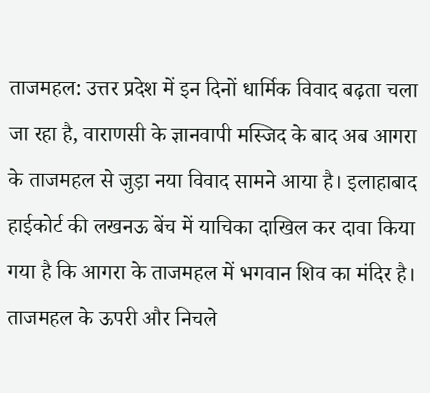ताजमहल: उत्तर प्रदेश में इन दिनों धार्मिक विवाद बढ़ता चला जा रहा है, वाराणसी के ज्ञानवापी मस्जिद के बाद अब आगरा के ताजमहल से जुड़ा नया विवाद सामने आया है। इलाहाबाद हाईकोर्ट की लखनऊ बेंच में याचिका दाखिल कर दावा किया गया है कि आगरा के ताजमहल में भगवान शिव का मंदिर है। ताजमहल के ऊपरी और निचले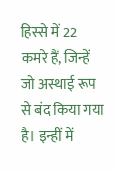हिस्से में 22 कमरे हैं, जिन्हें जो अस्थाई रूप से बंद किया गया है। इन्हीं में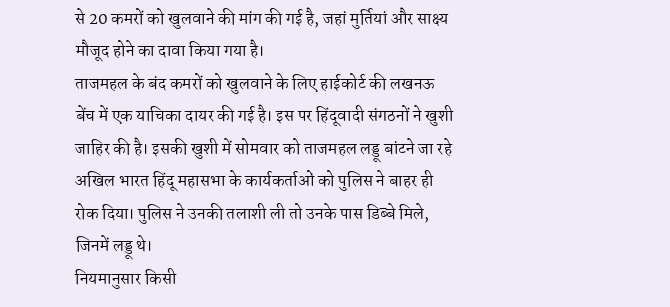से 20 कमरों को खुलवाने की मांग की गई है, जहां मुर्तियां और साक्ष्य मौजूद होने का दावा किया गया है।
ताजमहल के बंद कमरों को खुलवाने के लिए हाईकोर्ट की लखनऊ बेंच में एक याचिका दायर की गई है। इस पर हिंदूवादी संगठनों ने खुशी जाहिर की है। इसकी खुशी में सोमवार को ताजमहल लड्डू बांटने जा रहे अखिल भारत हिंदू महासभा के कार्यकर्ताओं को पुलिस ने बाहर ही रोक दिया। पुलिस ने उनकी तलाशी ली तो उनके पास डिब्बे मिले, जिनमें लड्डू थे।
नियमानुसार किसी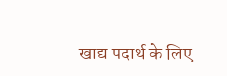खाद्य पदार्थ के लिए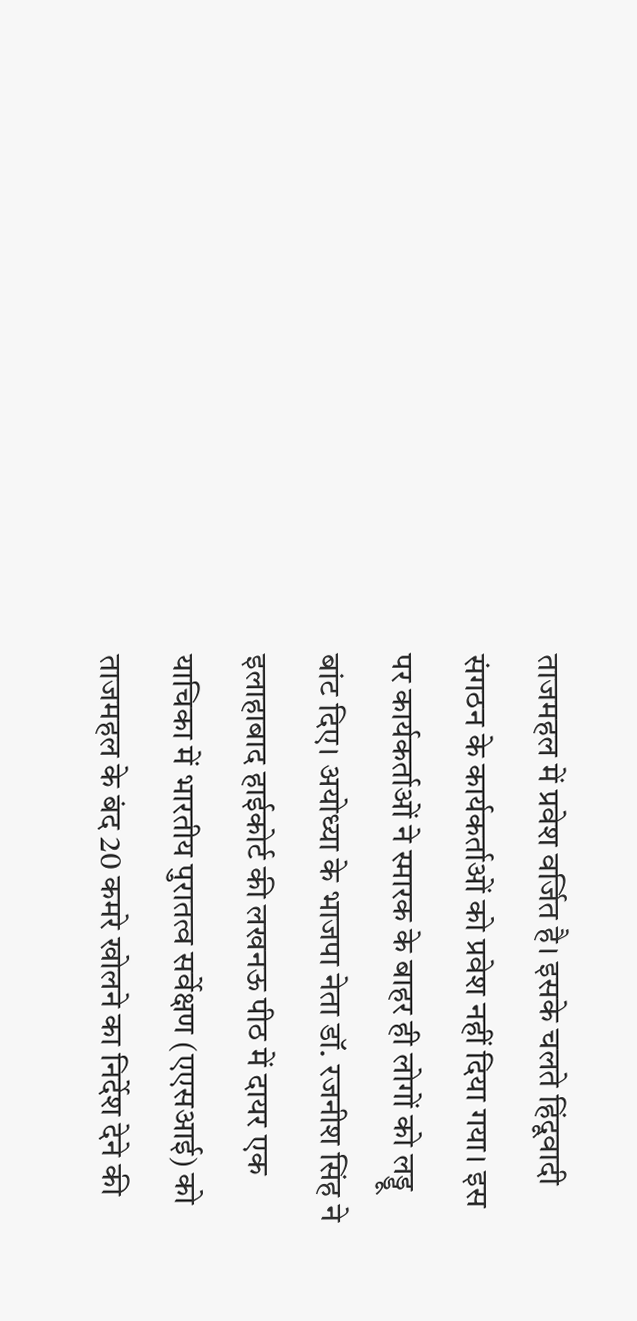ताजमहल में प्रवेश वर्जित है। इसके चलते हिंदूवादी संगठन के कार्यकर्ताओं को प्रवेश नहीं दिया गया। इस पर कार्यकर्ताओं ने स्मारक के बाहर ही लोगों को लड्डू बांट दिए। अयोध्या के भाजपा नेता डॉ. रजनीश सिंह ने इलाहाबाद हाईकोर्ट की लखनऊ पीठ में दायर एक याचिका में भारतीय पुरातत्व सर्वेक्षण (एएसआई) को ताजमहल के बंद 20 कमरे खोलने का निर्देश देने की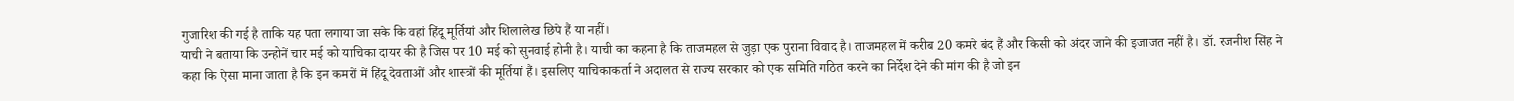गुजारिश की गई है ताकि यह पता लगाया जा सके कि वहां हिंदू मूर्तियां और शिलालेख छिपे हैं या नहीं।
याची ने बताया कि उन्होनें चार मई को याचिका दायर की है जिस पर 10 मई को सुनवाई होनी है। याची का कहना है कि ताजमहल से जुड़ा एक पुराना विवाद है। ताजमहल में करीब 20 कमरे बंद हैं और किसी को अंदर जाने की इजाजत नहीं है। डॉ. रजनीश सिंह ने कहा कि ऐसा माना जाता है कि इन कमरों में हिंदू देवताओं और शास्त्रों की मूर्तियां हैं। इसलिए याचिकाकर्ता ने अदालत से राज्य सरकार को एक समिति गठित करने का निर्देश देने की मांग की है जो इन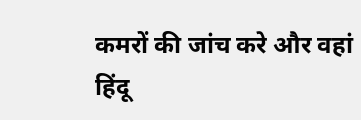कमरों की जांच करे और वहां हिंदू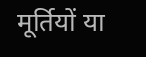मूर्तियों या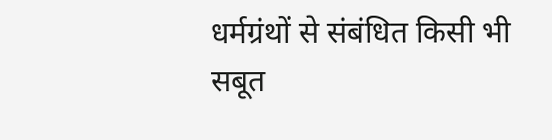धर्मग्रंथों से संबंधित किसी भी सबूत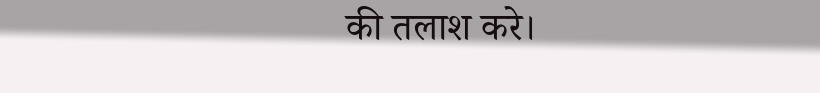की तलाश करे।